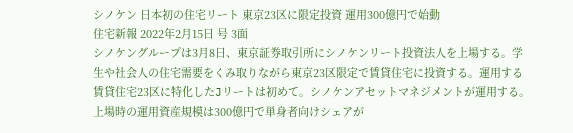シノケン 日本初の住宅リート 東京23区に限定投資 運用300億円で始動
住宅新報 2022年2月15日 号 3面
シノケングループは3月8日、東京証券取引所にシノケンリート投資法人を上場する。学生や社会人の住宅需要をくみ取りながら東京23区限定で賃貸住宅に投資する。運用する賃貸住宅23区に特化したJリートは初めて。シノケンアセットマネジメントが運用する。
上場時の運用資産規模は300億円で単身者向けシェアが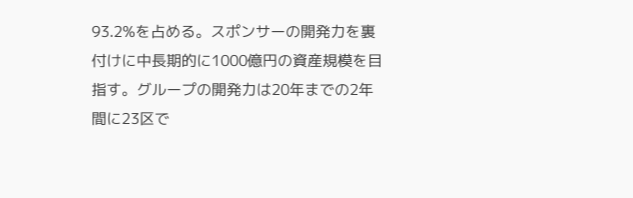93.2%を占める。スポンサーの開発力を裏付けに中長期的に1000億円の資産規模を目指す。グループの開発力は20年までの2年間に23区で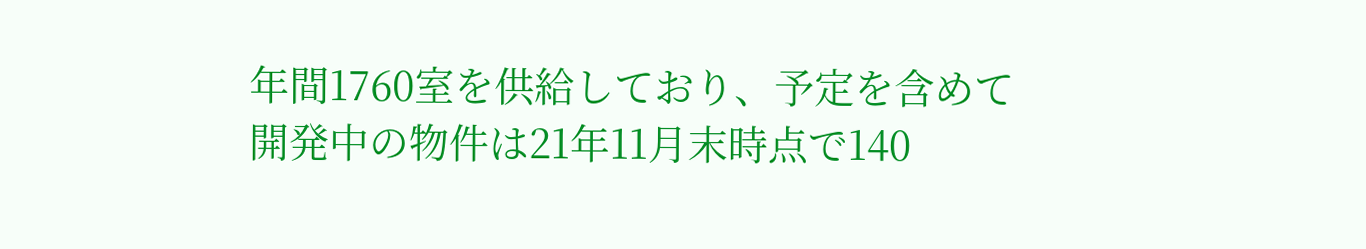年間1760室を供給しており、予定を含めて開発中の物件は21年11月末時点で140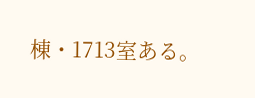棟・1713室ある。